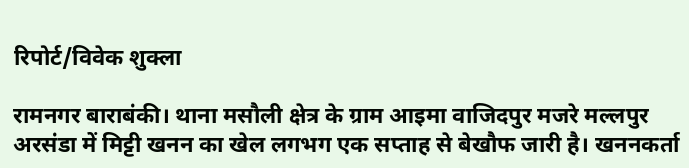रिपोर्ट/विवेक शुक्ला

रामनगर बाराबंकी। थाना मसौली क्षेत्र के ग्राम आइमा वाजिदपुर मजरे मल्लपुर अरसंडा में मिट्टी खनन का खेल लगभग एक सप्ताह से बेखौफ जारी है। खननकर्ता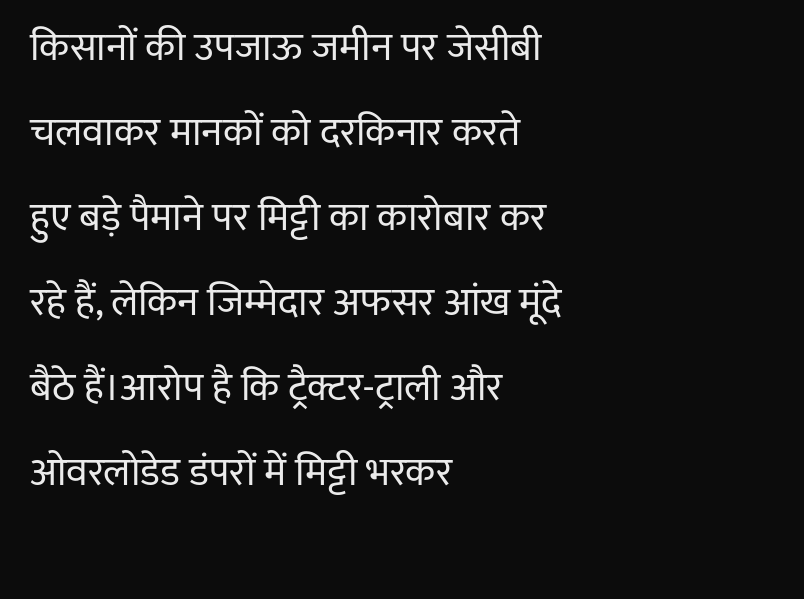किसानों की उपजाऊ जमीन पर जेसीबी चलवाकर मानकों को दरकिनार करते हुए बड़े पैमाने पर मिट्टी का कारोबार कर रहे हैं, लेकिन जिम्मेदार अफसर आंख मूंदे बैठे हैं।आरोप है कि ट्रैक्टर-ट्राली और ओवरलोडेड डंपरों में मिट्टी भरकर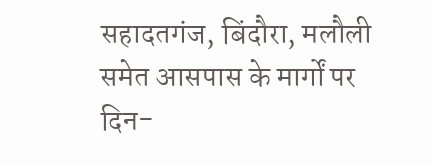सहादतगंज, बिंदौरा, मलौली समेत आसपास के मार्गों पर दिन-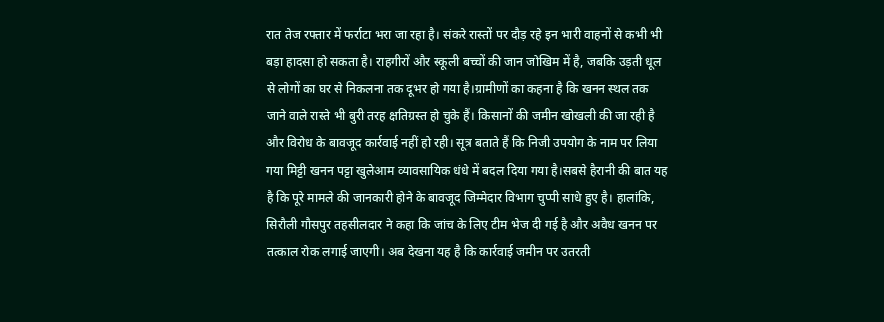रात तेज रफ्तार में फर्राटा भरा जा रहा है। संकरे रास्तों पर दौड़ रहे इन भारी वाहनों से कभी भी बड़ा हादसा हो सकता है। राहगीरों और स्कूली बच्चों की जान जोखिम में है, जबकि उड़ती धूल से लोगों का घर से निकलना तक दूभर हो गया है।ग्रामीणों का कहना है कि खनन स्थल तक जाने वाले रास्ते भी बुरी तरह क्षतिग्रस्त हो चुके हैं। किसानों की जमीन खोखली की जा रही है और विरोध के बावजूद कार्रवाई नहीं हो रही। सूत्र बताते हैं कि निजी उपयोग के नाम पर लिया गया मिट्टी खनन पट्टा खुलेआम व्यावसायिक धंधे में बदल दिया गया है।सबसे हैरानी की बात यह है कि पूरे मामले की जानकारी होने के बावजूद जिम्मेदार विभाग चुप्पी साधे हुए है। हालांकि, सिरौली गौसपुर तहसीलदार ने कहा कि जांच के लिए टीम भेज दी गई है और अवैध खनन पर तत्काल रोक लगाई जाएगी। अब देखना यह है कि कार्रवाई जमीन पर उतरती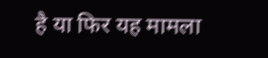है या फिर यह मामला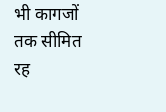भी कागजों तक सीमित रह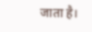जाता है।